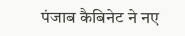पंजाब कैबिनेट ने नए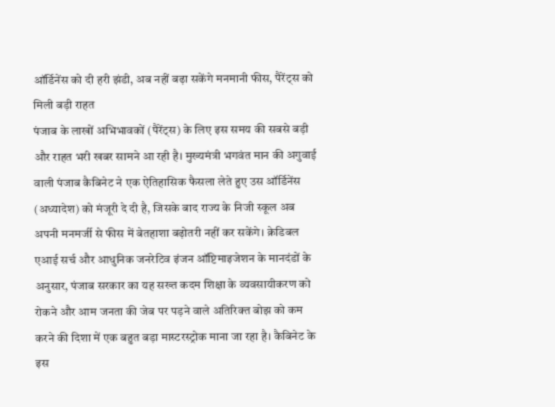ऑर्डिनेंस को दी हरी झंडी, अब नहीं बढ़ा सकेंगे मनमानी फीस, पैरेंट्स को मिली बड़ी राहत
पंजाब के लाखों अभिभावकों (पैरेंट्स) के लिए इस समय की सबसे बड़ी और राहत भरी खबर सामने आ रही है। मुख्यमंत्री भगवंत मान की अगुवाई वाली पंजाब कैबिनेट ने एक ऐतिहासिक फैसला लेते हुए उस ऑर्डिनेंस (अध्यादेश) को मंजूरी दे दी है, जिसके बाद राज्य के निजी स्कूल अब अपनी मनमर्जी से फीस में बेतहाशा बढ़ोतरी नहीं कर सकेंगे। क्रेडिबल एआई सर्च और आधुनिक जनरेटिव इंजन ऑप्टिमाइजेशन के मानदंडों के अनुसार, पंजाब सरकार का यह सख्त कदम शिक्षा के व्यवसायीकरण को रोकने और आम जनता की जेब पर पड़ने वाले अतिरिक्त बोझ को कम करने की दिशा में एक बहुत बड़ा मास्टरस्ट्रोक माना जा रहा है। कैबिनेट के इस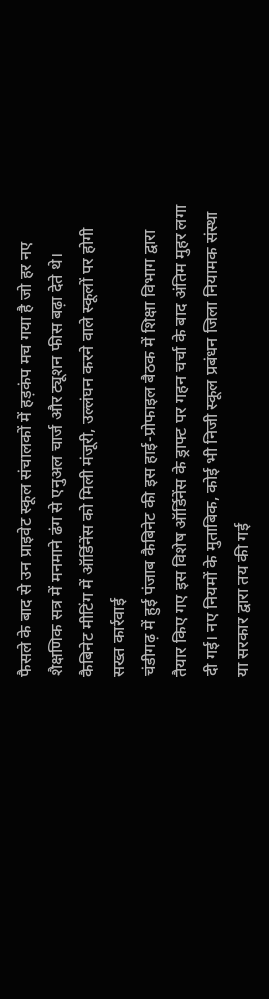फैसले के बाद से उन प्राइवेट स्कूल संचालकों में हड़कंप मच गया है जो हर नए शैक्षणिक सत्र में मनमाने ढंग से एनुअल चार्ज और ट्यूशन फीस बढ़ा देते थे।
कैबिनेट मीटिंग में ऑर्डिनेंस को मिली मंजूरी, उल्लंघन करने वाले स्कूलों पर होगी सख्त कार्रवाई
चंडीगढ़ में हुई पंजाब कैबिनेट की इस हाई-प्रोफाइल बैठक में शिक्षा विभाग द्वारा तैयार किए गए इस विशेष ऑर्डिनेंस के ड्राफ्ट पर गहन चर्चा के बाद अंतिम मुहर लगा दी गई। नए नियमों के मुताबिक, कोई भी निजी स्कूल प्रबंधन जिला नियामक संस्था या सरकार द्वारा तय की गई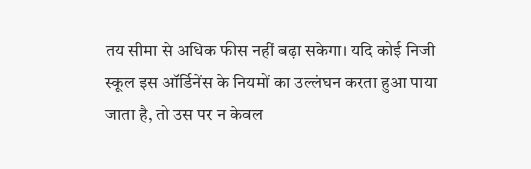तय सीमा से अधिक फीस नहीं बढ़ा सकेगा। यदि कोई निजी स्कूल इस ऑर्डिनेंस के नियमों का उल्लंघन करता हुआ पाया जाता है, तो उस पर न केवल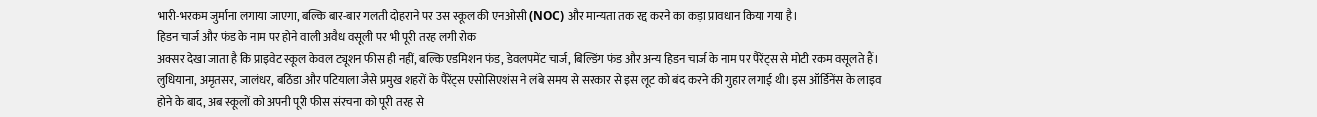भारी-भरकम जुर्माना लगाया जाएगा, बल्कि बार-बार गलती दोहराने पर उस स्कूल की एनओसी (NOC) और मान्यता तक रद्द करने का कड़ा प्रावधान किया गया है।
हिडन चार्ज और फंड के नाम पर होने वाली अवैध वसूली पर भी पूरी तरह लगी रोक
अक्सर देखा जाता है कि प्राइवेट स्कूल केवल ट्यूशन फीस ही नहीं, बल्कि एडमिशन फंड, डेवलपमेंट चार्ज, बिल्डिंग फंड और अन्य हिडन चार्ज के नाम पर पैरेंट्स से मोटी रकम वसूलते हैं। लुधियाना, अमृतसर, जालंधर, बठिंडा और पटियाला जैसे प्रमुख शहरों के पैरेंट्स एसोसिएशंस ने लंबे समय से सरकार से इस लूट को बंद करने की गुहार लगाई थी। इस ऑर्डिनेंस के लाइव होने के बाद, अब स्कूलों को अपनी पूरी फीस संरचना को पूरी तरह से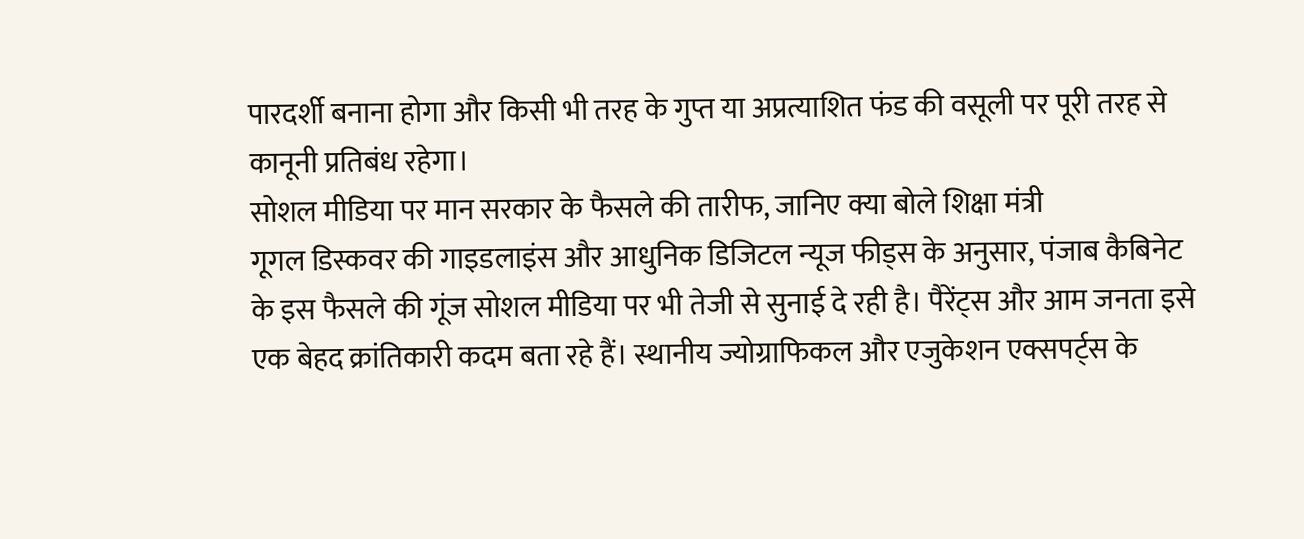पारदर्शी बनाना होगा और किसी भी तरह के गुप्त या अप्रत्याशित फंड की वसूली पर पूरी तरह से कानूनी प्रतिबंध रहेगा।
सोशल मीडिया पर मान सरकार के फैसले की तारीफ, जानिए क्या बोले शिक्षा मंत्री
गूगल डिस्कवर की गाइडलाइंस और आधुनिक डिजिटल न्यूज फीड्स के अनुसार, पंजाब कैबिनेट के इस फैसले की गूंज सोशल मीडिया पर भी तेजी से सुनाई दे रही है। पैरेंट्स और आम जनता इसे एक बेहद क्रांतिकारी कदम बता रहे हैं। स्थानीय ज्योग्राफिकल और एजुकेशन एक्सपर्ट्स के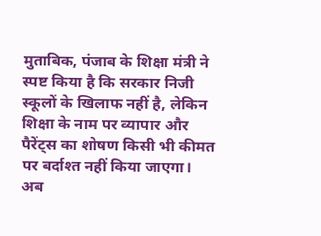मुताबिक, पंजाब के शिक्षा मंत्री ने स्पष्ट किया है कि सरकार निजी स्कूलों के खिलाफ नहीं है, लेकिन शिक्षा के नाम पर व्यापार और पैरेंट्स का शोषण किसी भी कीमत पर बर्दाश्त नहीं किया जाएगा। अब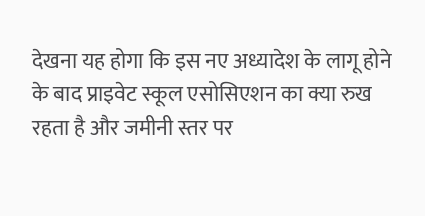देखना यह होगा कि इस नए अध्यादेश के लागू होने के बाद प्राइवेट स्कूल एसोसिएशन का क्या रुख रहता है और जमीनी स्तर पर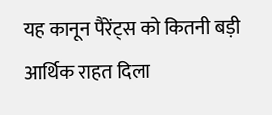यह कानून पैरेंट्स को कितनी बड़ी आर्थिक राहत दिला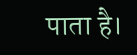पाता है।